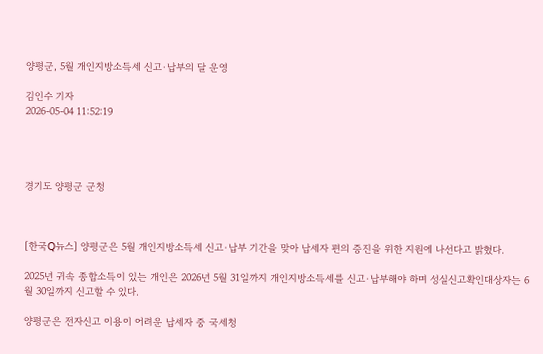양평군, 5월 개인지방소득세 신고·납부의 달 운영

김인수 기자
2026-05-04 11:52:19




경기도 양평군 군청



[한국Q뉴스] 양평군은 5월 개인지방소득세 신고·납부 기간을 맞아 납세자 편의 증진을 위한 지원에 나선다고 밝혔다.

2025년 귀속 종합소득이 있는 개인은 2026년 5월 31일까지 개인지방소득세를 신고·납부해야 하며 성실신고확인대상자는 6월 30일까지 신고할 수 있다.

양평군은 전자신고 이용이 어려운 납세자 중 국세청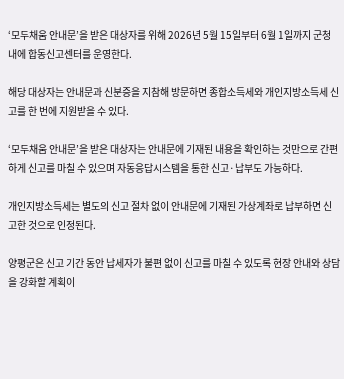‘모두채움 안내문’을 받은 대상자를 위해 2026년 5월 15일부터 6월 1일까지 군청 내에 합동신고센터를 운영한다.

해당 대상자는 안내문과 신분증을 지참해 방문하면 종합소득세와 개인지방소득세 신고를 한 번에 지원받을 수 있다.

‘모두채움 안내문’을 받은 대상자는 안내문에 기재된 내용을 확인하는 것만으로 간편하게 신고를 마칠 수 있으며 자동응답시스템을 통한 신고·납부도 가능하다.

개인지방소득세는 별도의 신고 절차 없이 안내문에 기재된 가상계좌로 납부하면 신고한 것으로 인정된다.

양평군은 신고 기간 동안 납세자가 불편 없이 신고를 마칠 수 있도록 현장 안내와 상담을 강화할 계획이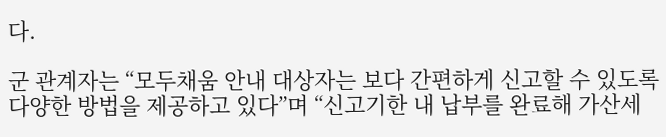다.

군 관계자는 “모두채움 안내 대상자는 보다 간편하게 신고할 수 있도록 다양한 방법을 제공하고 있다”며 “신고기한 내 납부를 완료해 가산세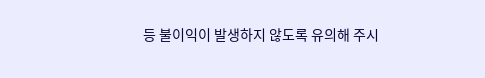등 불이익이 발생하지 않도록 유의해 주시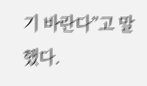기 바란다”고 말했다.